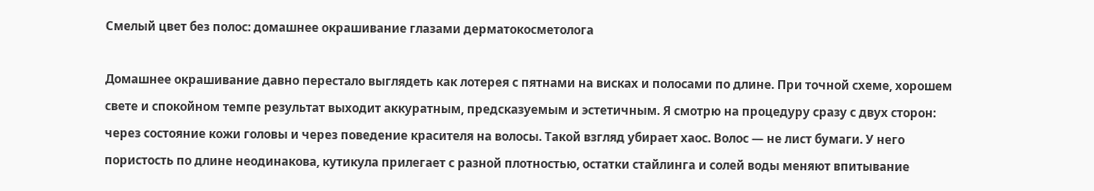Смелый цвет без полос: домашнее окрашивание глазами дерматокосметолога

Домашнее окрашивание давно перестало выглядеть как лотерея с пятнами на висках и полосами по длине. При точной схеме, хорошем свете и спокойном темпе результат выходит аккуратным, предсказуемым и эстетичным. Я смотрю на процедуру сразу с двух сторон: через состояние кожи головы и через поведение красителя на волосы. Такой взгляд убирает хаос. Волос — не лист бумаги. У него пористость по длине неодинакова, кутикула прилегает с разной плотностью, остатки стайлинга и солей воды меняют впитывание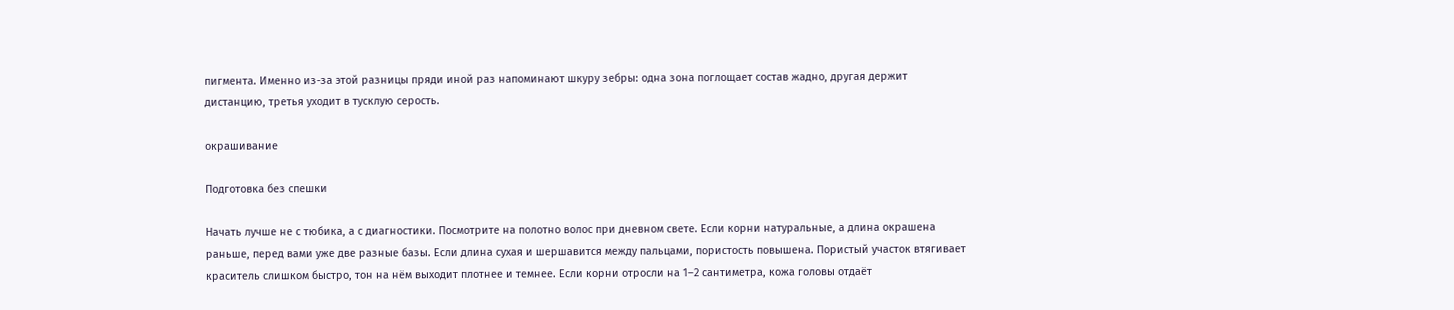пигмента. Именно из-за этой разницы пряди иной раз напоминают шкуру зебры: одна зона поглощает состав жадно, другая держит дистанцию, третья уходит в тусклую серость.

окрашивание

Подготовка без спешки

Начать лучше не с тюбика, а с диагностики. Посмотрите на полотно волос при дневном свете. Если корни натуральные, а длина окрашена раньше, перед вами уже две разные базы. Если длина сухая и шершавится между пальцами, пористость повышена. Пористый участок втягивает краситель слишком быстро, тон на нём выходит плотнее и темнее. Если корни отросли на 1–2 сантиметра, кожа головы отдаёт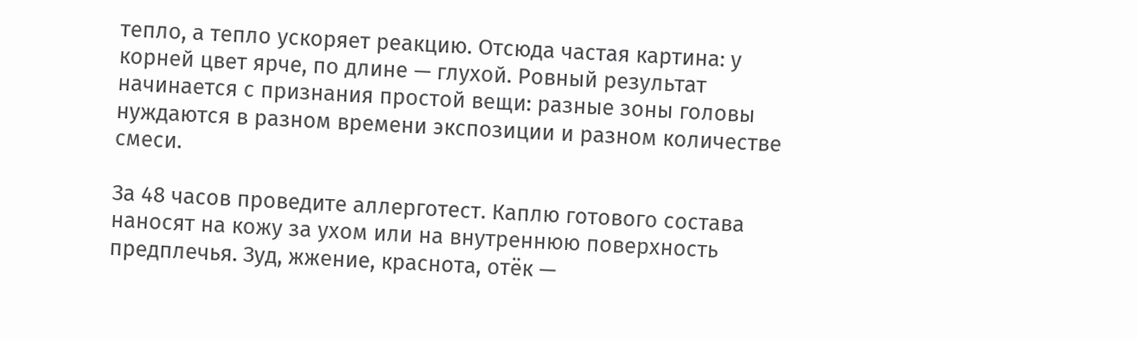тепло, а тепло ускоряет реакцию. Отсюда частая картина: у корней цвет ярче, по длине — глухой. Ровный результат начинается с признания простой вещи: разные зоны головы нуждаются в разном времени экспозиции и разном количестве смеси.

За 48 часов проведите аллерготест. Каплю готового состава наносят на кожу за ухом или на внутреннюю поверхность предплечья. Зуд, жжение, краснота, отёк —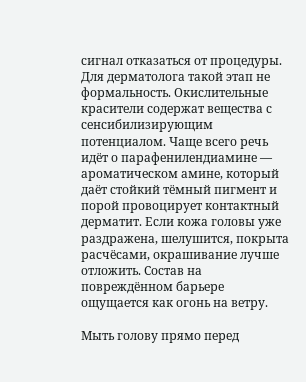сигнал отказаться от процедуры. Для дерматолога такой этап не формальность. Окислительные красители содержат вещества с сенсибилизирующим потенциалом. Чаще всего речь идёт о парафенилендиамине — ароматическом амине, который даёт стойкий тёмный пигмент и порой провоцирует контактный дерматит. Если кожа головы уже раздражена, шелушится, покрыта расчёсами, окрашивание лучше отложить. Состав на повреждённом барьере ощущается как огонь на ветру.

Мыть голову прямо перед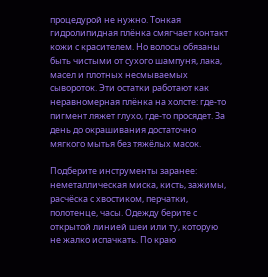процедурой не нужно. Тонкая гидролипидная плёнка смягчает контакт кожи с красителем. Но волосы обязаны быть чистыми от сухого шампуня, лака, масел и плотных несмываемых сывороток. Эти остатки работают как неравномерная плёнка на холсте: где-то пигмент ляжет глухо, где-то просядет. За день до окрашивания достаточно мягкого мытья без тяжёлых масок.

Подберите инструменты заранее: неметаллическая миска, кисть, зажимы, расчёска с хвостиком, перчатки, полотенце, часы. Одежду берите с открытой линией шеи или ту, которую не жалко испачкать. По краю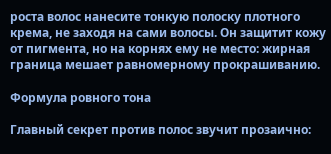роста волос нанесите тонкую полоску плотного крема, не заходя на сами волосы. Он защитит кожу от пигмента, но на корнях ему не место: жирная граница мешает равномерному прокрашиванию.

Формула ровного тона

Главный секрет против полос звучит прозаично: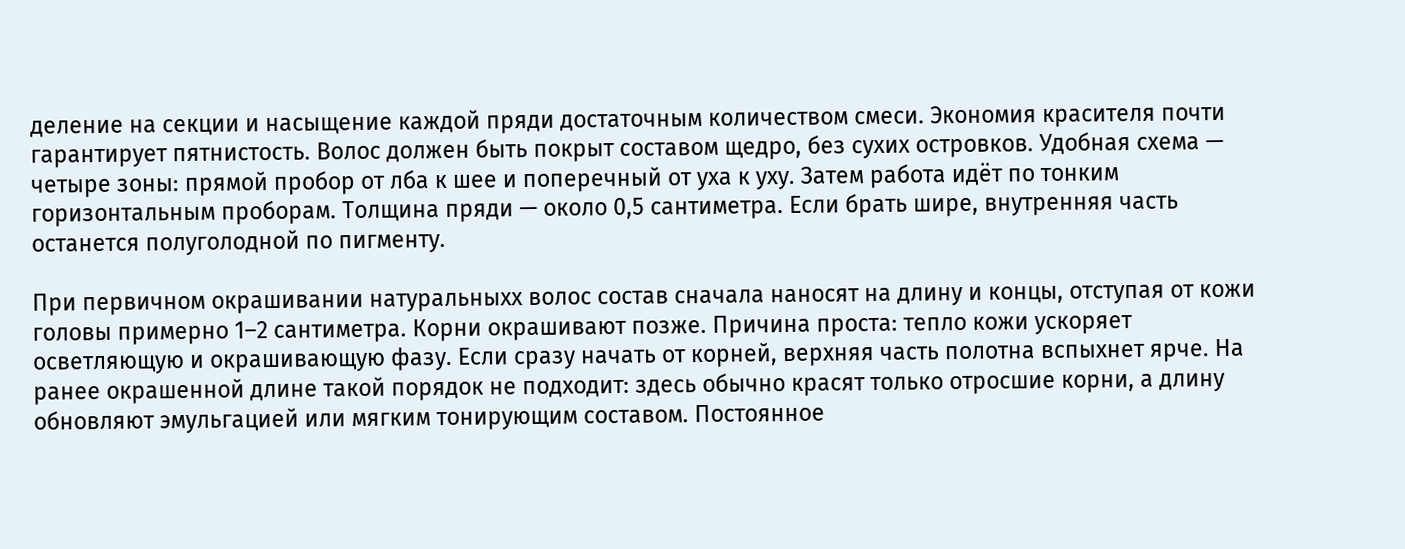деление на секции и насыщение каждой пряди достаточным количеством смеси. Экономия красителя почти гарантирует пятнистость. Волос должен быть покрыт составом щедро, без сухих островков. Удобная схема — четыре зоны: прямой пробор от лба к шее и поперечный от уха к уху. Затем работа идёт по тонким горизонтальным проборам. Толщина пряди — около 0,5 сантиметра. Если брать шире, внутренняя часть останется полуголодной по пигменту.

При первичном окрашивании натуральныхх волос состав сначала наносят на длину и концы, отступая от кожи головы примерно 1–2 сантиметра. Корни окрашивают позже. Причина проста: тепло кожи ускоряет осветляющую и окрашивающую фазу. Если сразу начать от корней, верхняя часть полотна вспыхнет ярче. На ранее окрашенной длине такой порядок не подходит: здесь обычно красят только отросшие корни, а длину обновляют эмульгацией или мягким тонирующим составом. Постоянное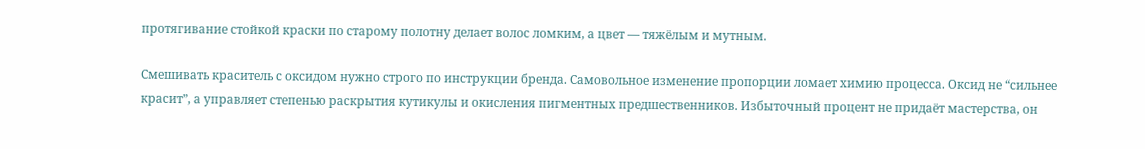протягивание стойкой краски по старому полотну делает волос ломким, а цвет — тяжёлым и мутным.

Смешивать краситель с оксидом нужно строго по инструкции бренда. Самовольное изменение пропорции ломает химию процесса. Оксид не “сильнее красит”, а управляет степенью раскрытия кутикулы и окисления пигментных предшественников. Избыточный процент не придаёт мастерства, он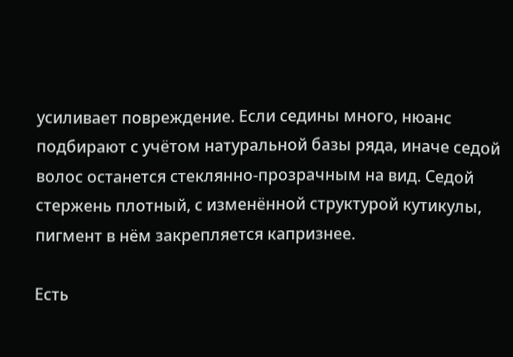усиливает повреждение. Если седины много, нюанс подбирают с учётом натуральной базы ряда, иначе седой волос останется стеклянно-прозрачным на вид. Седой стержень плотный, с изменённой структурой кутикулы, пигмент в нём закрепляется капризнее.

Есть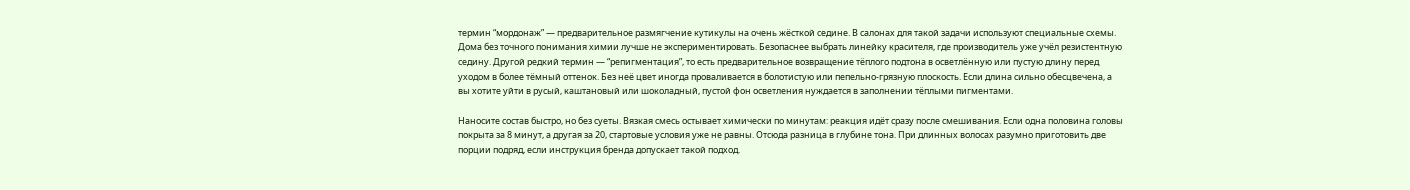термин “мордонаж” — предварительное размягчение кутикулы на очень жёсткой седине. В салонах для такой задачи используют специальные схемы. Дома без точного понимания химии лучше не экспериментировать. Безопаснее выбрать линейку красителя, где производитель уже учёл резистентную седину. Другой редкий термин — “репигментация”, то есть предварительное возвращение тёплого подтона в осветлённую или пустую длину перед уходом в более тёмный оттенок. Без неё цвет иногда проваливается в болотистую или пепельно-грязную плоскость. Если длина сильно обесцвечена, а вы хотите уйти в русый, каштановый или шоколадный, пустой фон осветления нуждается в заполнении тёплыми пигментами.

Наносите состав быстро, но без суеты. Вязкая смесь остывает химически по минутам: реакция идёт сразу после смешивания. Если одна половина головы покрыта за 8 минут, а другая за 20, стартовые условия уже не равны. Отсюда разница в глубине тона. При длинных волосах разумно приготовить две порции подряд, если инструкция бренда допускает такой подход.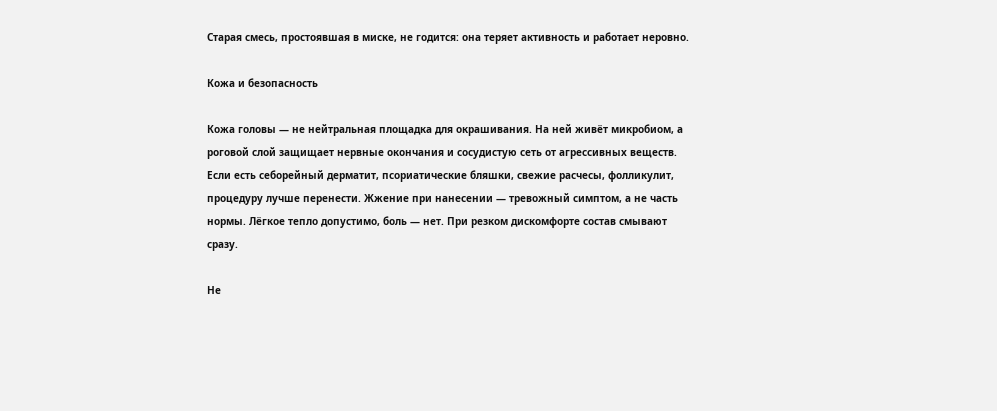Старая смесь, простоявшая в миске, не годится: она теряет активность и работает неровно.

Кожа и безопасность

Кожа головы — не нейтральная площадка для окрашивания. На ней живёт микробиом, а роговой слой защищает нервные окончания и сосудистую сеть от агрессивных веществ. Если есть себорейный дерматит, псориатические бляшки, свежие расчесы, фолликулит, процедуру лучше перенести. Жжение при нанесении — тревожный симптом, а не часть нормы. Лёгкое тепло допустимо, боль — нет. При резком дискомфорте состав смывают сразу.

Не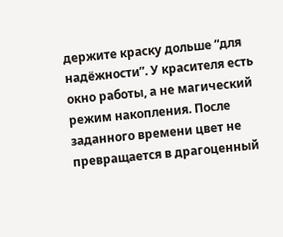держите краску дольше “для надёжности”. У красителя есть окно работы, а не магический режим накопления. После заданного времени цвет не превращается в драгоценный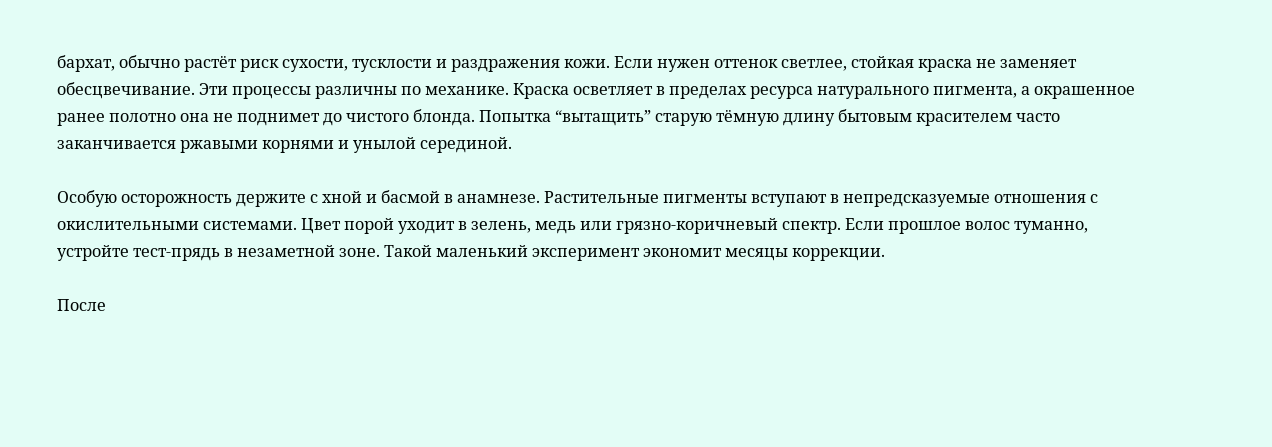бархат, обычно растёт риск сухости, тусклости и раздражения кожи. Если нужен оттенок светлее, стойкая краска не заменяет обесцвечивание. Эти процессы различны по механике. Краска осветляет в пределах ресурса натурального пигмента, а окрашенное ранее полотно она не поднимет до чистого блонда. Попытка “вытащить” старую тёмную длину бытовым красителем часто заканчивается ржавыми корнями и унылой серединой.

Особую осторожность держите с хной и басмой в анамнезе. Растительные пигменты вступают в непредсказуемые отношения с окислительными системами. Цвет порой уходит в зелень, медь или грязно-коричневый спектр. Если прошлое волос туманно, устройте тест-прядь в незаметной зоне. Такой маленький эксперимент экономит месяцы коррекции.

После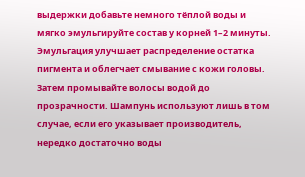выдержки добавьте немного тёплой воды и мягко эмульгируйте состав у корней 1–2 минуты. Эмульгация улучшает распределение остатка пигмента и облегчает смывание с кожи головы. Затем промывайте волосы водой до прозрачности. Шампунь используют лишь в том случае, если его указывает производитель, нередко достаточно воды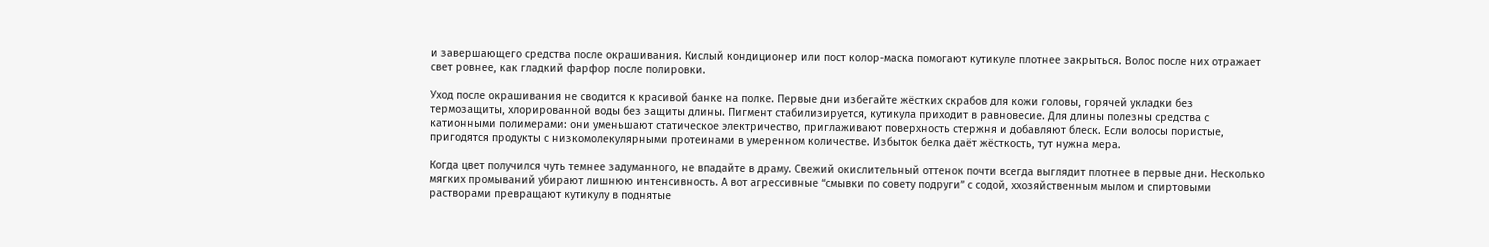и завершающего средства после окрашивания. Кислый кондиционер или пост колор-маска помогают кутикуле плотнее закрыться. Волос после них отражает свет ровнее, как гладкий фарфор после полировки.

Уход после окрашивания не сводится к красивой банке на полке. Первые дни избегайте жёстких скрабов для кожи головы, горячей укладки без термозащиты, хлорированной воды без защиты длины. Пигмент стабилизируется, кутикула приходит в равновесие. Для длины полезны средства с катионными полимерами: они уменьшают статическое электричество, приглаживают поверхность стержня и добавляют блеск. Если волосы пористые, пригодятся продукты с низкомолекулярными протеинами в умеренном количестве. Избыток белка даёт жёсткость, тут нужна мера.

Когда цвет получился чуть темнее задуманного, не впадайте в драму. Свежий окислительный оттенок почти всегда выглядит плотнее в первые дни. Несколько мягких промываний убирают лишнюю интенсивность. А вот агрессивные “смывки по совету подруги” с содой, ххозяйственным мылом и спиртовыми растворами превращают кутикулу в поднятые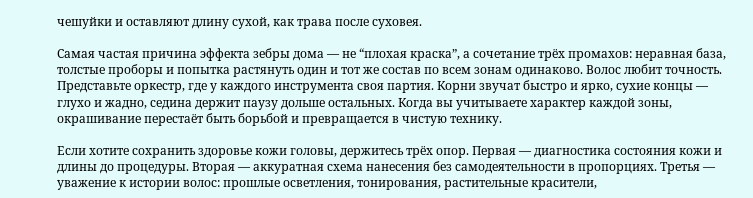чешуйки и оставляют длину сухой, как трава после суховея.

Самая частая причина эффекта зебры дома — не “плохая краска”, а сочетание трёх промахов: неравная база, толстые проборы и попытка растянуть один и тот же состав по всем зонам одинаково. Волос любит точность. Представьте оркестр, где у каждого инструмента своя партия. Корни звучат быстро и ярко, сухие концы — глухо и жадно, седина держит паузу дольше остальных. Когда вы учитываете характер каждой зоны, окрашивание перестаёт быть борьбой и превращается в чистую технику.

Если хотите сохранить здоровье кожи головы, держитесь трёх опор. Первая — диагностика состояния кожи и длины до процедуры. Вторая — аккуратная схема нанесения без самодеятельности в пропорциях. Третья — уважение к истории волос: прошлые осветления, тонирования, растительные красители,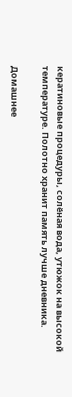кератиновые процедуры, солёная вода, утюжок на высокой температуре. Полотно хранит память лучше дневника.

Домашнее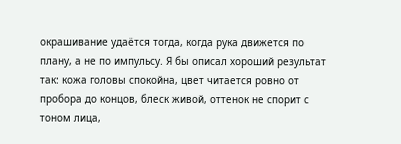окрашивание удаётся тогда, когда рука движется по плану, а не по импульсу. Я бы описал хороший результат так: кожа головы спокойна, цвет читается ровно от пробора до концов, блеск живой, оттенок не спорит с тоном лица,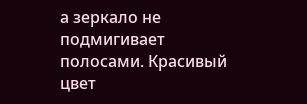а зеркало не подмигивает полосами. Красивый цвет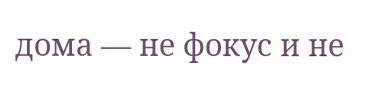дома — не фокус и не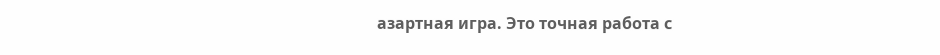азартная игра. Это точная работа с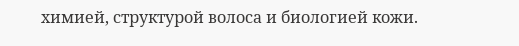химией, структурой волоса и биологией кожи.